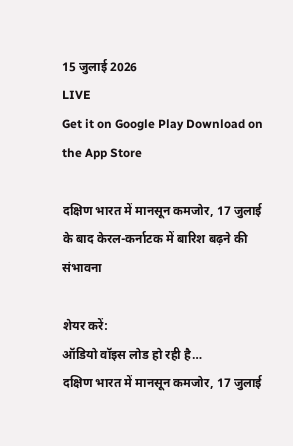15 जुलाई 2026
LIVE
Get it on Google Play Download on the App Store

दक्षिण भारत में मानसून कमजोर, 17 जुलाई के बाद केरल-कर्नाटक में बारिश बढ़ने की संभावना

शेयर करें:
ऑडियो वॉइस लोड हो रही है…
दक्षिण भारत में मानसून कमजोर, 17 जुलाई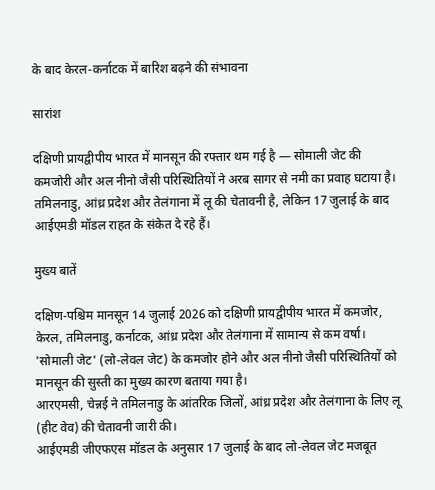के बाद केरल-कर्नाटक में बारिश बढ़ने की संभावना

सारांश

दक्षिणी प्रायद्वीपीय भारत में मानसून की रफ्तार थम गई है — सोमाली जेट की कमजोरी और अल नीनो जैसी परिस्थितियों ने अरब सागर से नमी का प्रवाह घटाया है। तमिलनाडु, आंध्र प्रदेश और तेलंगाना में लू की चेतावनी है, लेकिन 17 जुलाई के बाद आईएमडी मॉडल राहत के संकेत दे रहे हैं।

मुख्य बातें

दक्षिण-पश्चिम मानसून 14 जुलाई 2026 को दक्षिणी प्रायद्वीपीय भारत में कमजोर, केरल, तमिलनाडु, कर्नाटक, आंध्र प्रदेश और तेलंगाना में सामान्य से कम वर्षा।
'सोमाली जेट' (लो-लेवल जेट) के कमजोर होने और अल नीनो जैसी परिस्थितियों को मानसून की सुस्ती का मुख्य कारण बताया गया है।
आरएमसी, चेन्नई ने तमिलनाडु के आंतरिक जिलों, आंध्र प्रदेश और तेलंगाना के लिए लू (हीट वेव) की चेतावनी जारी की।
आईएमडी जीएफएस मॉडल के अनुसार 17 जुलाई के बाद लो-लेवल जेट मजबूत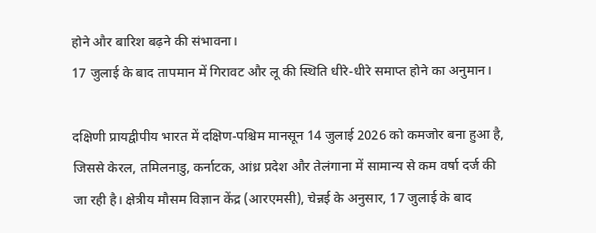होने और बारिश बढ़ने की संभावना।
17 जुलाई के बाद तापमान में गिरावट और लू की स्थिति धीरे-धीरे समाप्त होने का अनुमान।

दक्षिणी प्रायद्वीपीय भारत में दक्षिण-पश्चिम मानसून 14 जुलाई 2026 को कमजोर बना हुआ है, जिससे केरल, तमिलनाडु, कर्नाटक, आंध्र प्रदेश और तेलंगाना में सामान्य से कम वर्षा दर्ज की जा रही है। क्षेत्रीय मौसम विज्ञान केंद्र (आरएमसी), चेन्नई के अनुसार, 17 जुलाई के बाद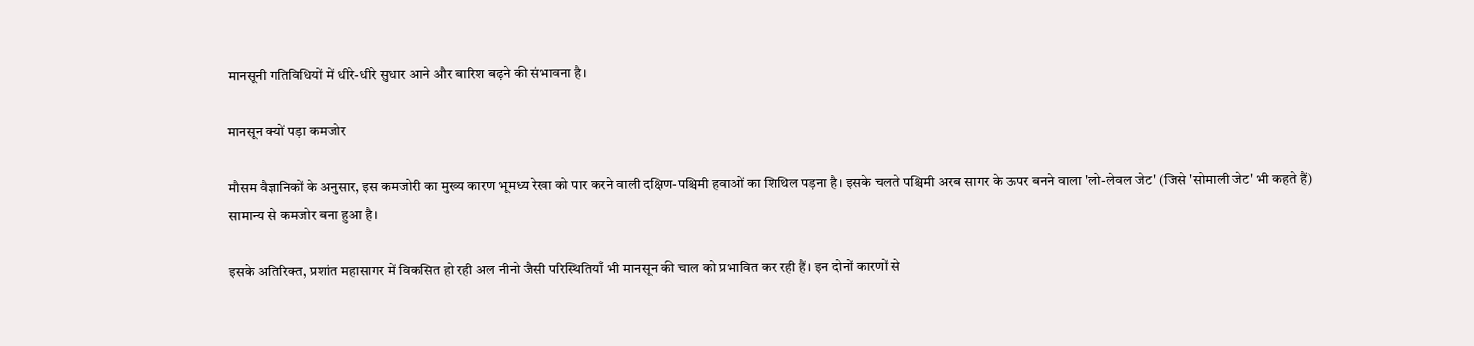मानसूनी गतिविधियों में धीरे-धीरे सुधार आने और बारिश बढ़ने की संभावना है।

मानसून क्यों पड़ा कमजोर

मौसम वैज्ञानिकों के अनुसार, इस कमजोरी का मुख्य कारण भूमध्य रेखा को पार करने वाली दक्षिण-पश्चिमी हवाओं का शिथिल पड़ना है। इसके चलते पश्चिमी अरब सागर के ऊपर बनने वाला 'लो-लेवल जेट' (जिसे 'सोमाली जेट' भी कहते हैं) सामान्य से कमजोर बना हुआ है।

इसके अतिरिक्त, प्रशांत महासागर में विकसित हो रही अल नीनो जैसी परिस्थितियाँ भी मानसून की चाल को प्रभावित कर रही हैं। इन दोनों कारणों से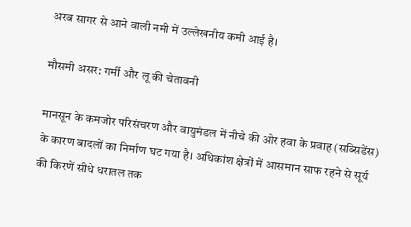अरब सागर से आने वाली नमी में उल्लेखनीय कमी आई है।

मौसमी असर: गर्मी और लू की चेतावनी

मानसून के कमजोर परिसंचरण और वायुमंडल में नीचे की ओर हवा के प्रवाह (सब्सिडेंस) के कारण बादलों का निर्माण घट गया है। अधिकांश क्षेत्रों में आसमान साफ रहने से सूर्य की किरणें सीधे धरातल तक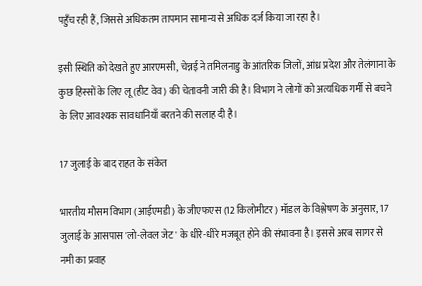पहुँच रही हैं, जिससे अधिकतम तापमान सामान्य से अधिक दर्ज किया जा रहा है।

इसी स्थिति को देखते हुए आरएमसी, चेन्नई ने तमिलनाडु के आंतरिक जिलों, आंध्र प्रदेश और तेलंगाना के कुछ हिस्सों के लिए लू (हीट वेव) की चेतावनी जारी की है। विभाग ने लोगों को अत्यधिक गर्मी से बचने के लिए आवश्यक सावधानियाँ बरतने की सलाह दी है।

17 जुलाई के बाद राहत के संकेत

भारतीय मौसम विभाग (आईएमडी) के जीएफएस (12 किलोमीटर) मॉडल के विश्लेषण के अनुसार, 17 जुलाई के आसपास 'लो-लेवल जेट' के धीरे-धीरे मजबूत होने की संभावना है। इससे अरब सागर से नमी का प्रवाह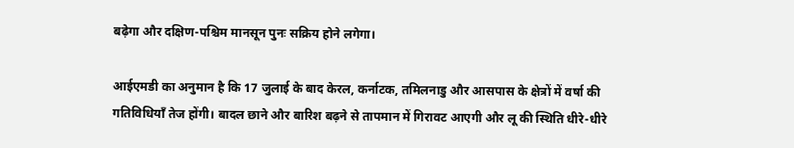बढ़ेगा और दक्षिण-पश्चिम मानसून पुनः सक्रिय होने लगेगा।

आईएमडी का अनुमान है कि 17 जुलाई के बाद केरल, कर्नाटक, तमिलनाडु और आसपास के क्षेत्रों में वर्षा की गतिविधियाँ तेज होंगी। बादल छाने और बारिश बढ़ने से तापमान में गिरावट आएगी और लू की स्थिति धीरे-धीरे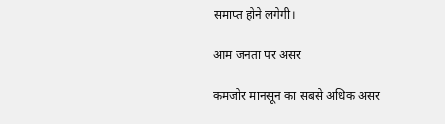समाप्त होने लगेगी।

आम जनता पर असर

कमजोर मानसून का सबसे अधिक असर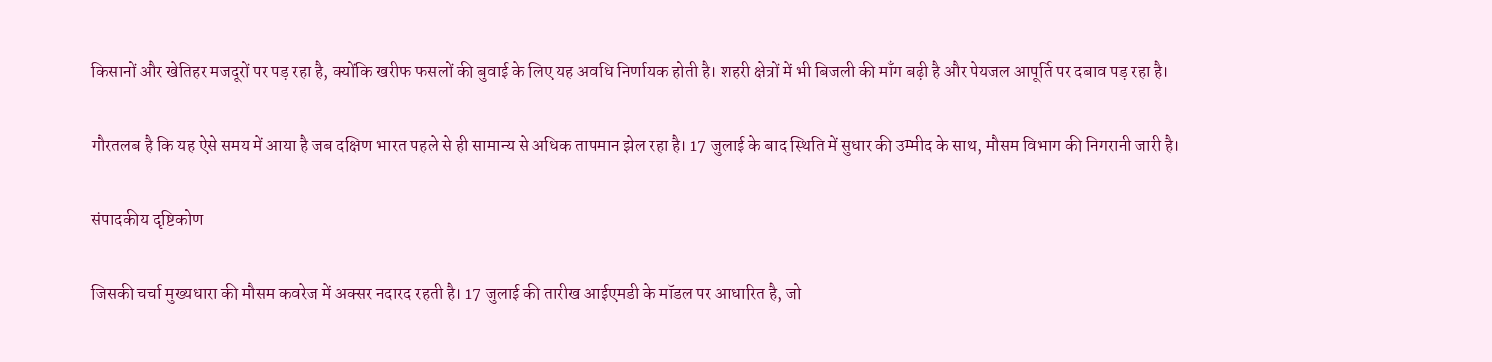किसानों और खेतिहर मजदूरों पर पड़ रहा है, क्योंकि खरीफ फसलों की बुवाई के लिए यह अवधि निर्णायक होती है। शहरी क्षेत्रों में भी बिजली की माँग बढ़ी है और पेयजल आपूर्ति पर दबाव पड़ रहा है।

गौरतलब है कि यह ऐसे समय में आया है जब दक्षिण भारत पहले से ही सामान्य से अधिक तापमान झेल रहा है। 17 जुलाई के बाद स्थिति में सुधार की उम्मीद के साथ, मौसम विभाग की निगरानी जारी है।

संपादकीय दृष्टिकोण

जिसकी चर्चा मुख्यधारा की मौसम कवरेज में अक्सर नदारद रहती है। 17 जुलाई की तारीख आईएमडी के मॉडल पर आधारित है, जो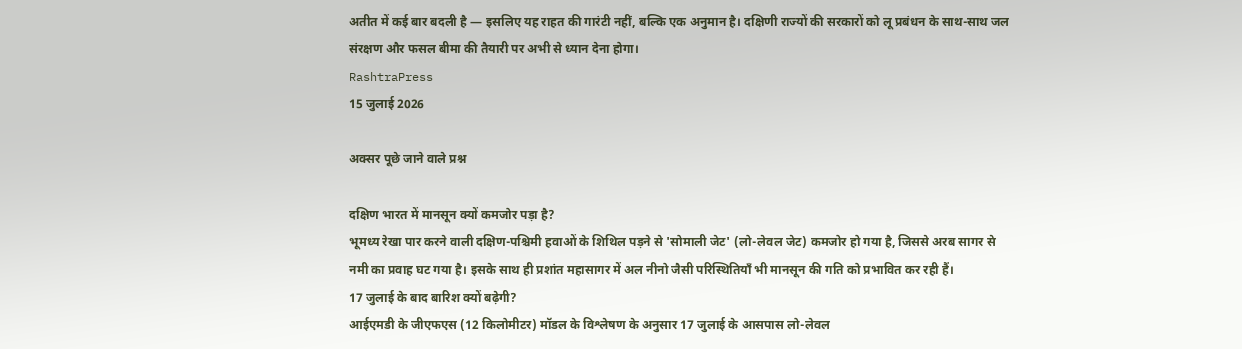अतीत में कई बार बदली है — इसलिए यह राहत की गारंटी नहीं, बल्कि एक अनुमान है। दक्षिणी राज्यों की सरकारों को लू प्रबंधन के साथ-साथ जल संरक्षण और फसल बीमा की तैयारी पर अभी से ध्यान देना होगा।
RashtraPress
15 जुलाई 2026

अक्सर पूछे जाने वाले प्रश्न

दक्षिण भारत में मानसून क्यों कमजोर पड़ा है?
भूमध्य रेखा पार करने वाली दक्षिण-पश्चिमी हवाओं के शिथिल पड़ने से 'सोमाली जेट' (लो-लेवल जेट) कमजोर हो गया है, जिससे अरब सागर से नमी का प्रवाह घट गया है। इसके साथ ही प्रशांत महासागर में अल नीनो जैसी परिस्थितियाँ भी मानसून की गति को प्रभावित कर रही हैं।
17 जुलाई के बाद बारिश क्यों बढ़ेगी?
आईएमडी के जीएफएस (12 किलोमीटर) मॉडल के विश्लेषण के अनुसार 17 जुलाई के आसपास लो-लेवल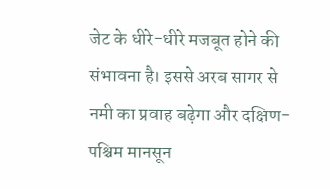जेट के धीरे-धीरे मजबूत होने की संभावना है। इससे अरब सागर से नमी का प्रवाह बढ़ेगा और दक्षिण-पश्चिम मानसून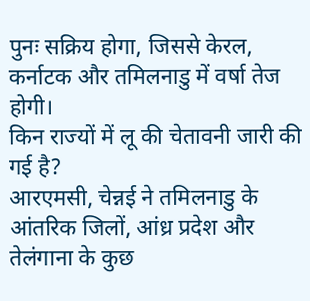पुनः सक्रिय होगा, जिससे केरल, कर्नाटक और तमिलनाडु में वर्षा तेज होगी।
किन राज्यों में लू की चेतावनी जारी की गई है?
आरएमसी, चेन्नई ने तमिलनाडु के आंतरिक जिलों, आंध्र प्रदेश और तेलंगाना के कुछ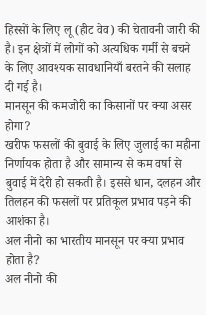हिस्सों के लिए लू (हीट वेव) की चेतावनी जारी की है। इन क्षेत्रों में लोगों को अत्यधिक गर्मी से बचने के लिए आवश्यक सावधानियाँ बरतने की सलाह दी गई है।
मानसून की कमजोरी का किसानों पर क्या असर होगा?
खरीफ फसलों की बुवाई के लिए जुलाई का महीना निर्णायक होता है और सामान्य से कम वर्षा से बुवाई में देरी हो सकती है। इससे धान, दलहन और तिलहन की फसलों पर प्रतिकूल प्रभाव पड़ने की आशंका है।
अल नीनो का भारतीय मानसून पर क्या प्रभाव होता है?
अल नीनो की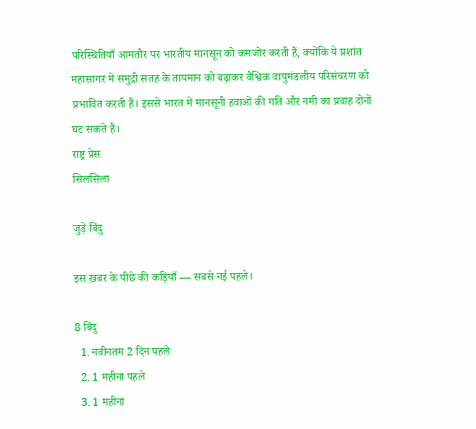परिस्थितियाँ आमतौर पर भारतीय मानसून को कमजोर करती हैं, क्योंकि ये प्रशांत महासागर में समुद्री सतह के तापमान को बढ़ाकर वैश्विक वायुमंडलीय परिसंचरण को प्रभावित करती हैं। इससे भारत में मानसूनी हवाओं की गति और नमी का प्रवाह दोनों घट सकते हैं।
राष्ट्र प्रेस
सिलसिला

जुड़े बिंदु

इस ख़बर के पीछे की कड़ियाँ — सबसे नई पहले।

8 बिंदु
  1. नवीनतम 2 दिन पहले
  2. 1 महीना पहले
  3. 1 महीना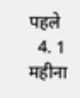पहले
  4. 1 महीना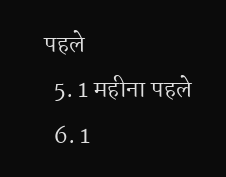पहले
  5. 1 महीना पहले
  6. 1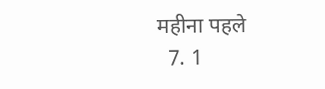महीना पहले
  7. 1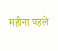महीना पहले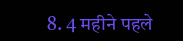8. 4 महीने पहले